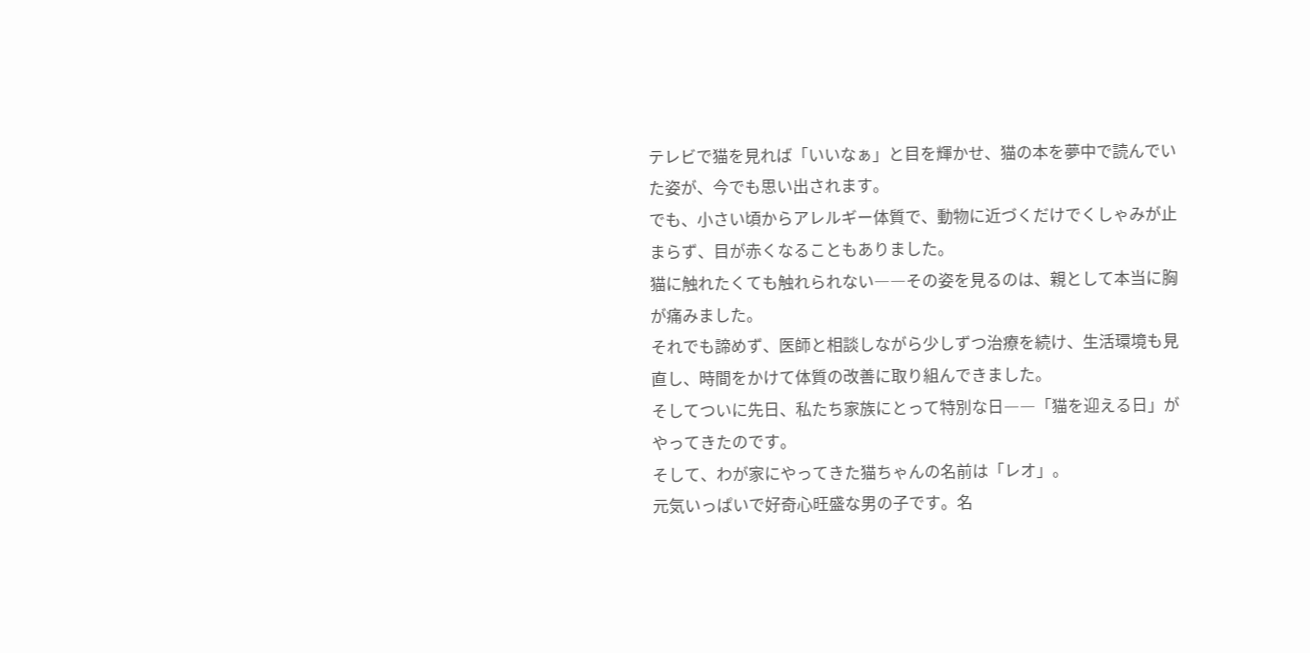テレビで猫を見れば「いいなぁ」と目を輝かせ、猫の本を夢中で読んでいた姿が、今でも思い出されます。
でも、小さい頃からアレルギー体質で、動物に近づくだけでくしゃみが止まらず、目が赤くなることもありました。
猫に触れたくても触れられない――その姿を見るのは、親として本当に胸が痛みました。
それでも諦めず、医師と相談しながら少しずつ治療を続け、生活環境も見直し、時間をかけて体質の改善に取り組んできました。
そしてついに先日、私たち家族にとって特別な日――「猫を迎える日」がやってきたのです。
そして、わが家にやってきた猫ちゃんの名前は「レオ」。
元気いっぱいで好奇心旺盛な男の子です。名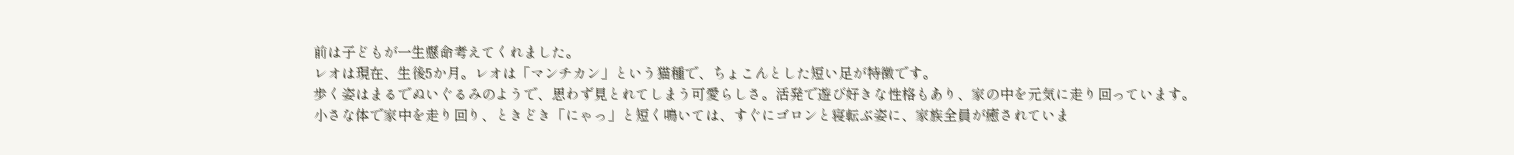前は子どもが一生懸命考えてくれました。
レオは現在、生後5か月。レオは「マンチカン」という猫種で、ちょこんとした短い足が特徴です。
歩く姿はまるでぬいぐるみのようで、思わず見とれてしまう可愛らしさ。活発で遊び好きな性格もあり、家の中を元気に走り回っています。
小さな体で家中を走り回り、ときどき「にゃっ」と短く鳴いては、すぐにゴロンと寝転ぶ姿に、家族全員が癒されていま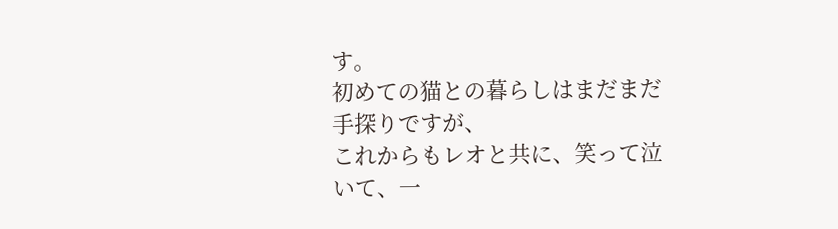す。
初めての猫との暮らしはまだまだ手探りですが、
これからもレオと共に、笑って泣いて、一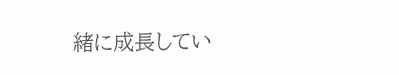緒に成長してい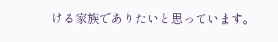ける家族でありたいと思っています。